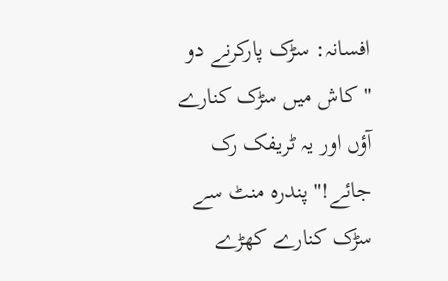افسانہ: سڑک پارکرنے دو
" کاش میں سڑک کنارے آؤں اور یہ ٹریفک رک جائے!" پندرہ منٹ سے سڑک کنارے کھڑے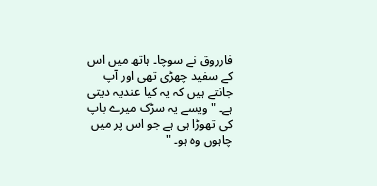فارروق نے سوچا۔ ہاتھ میں اس کے سفید چھڑی تھی اور آپ جانتے ہیں کہ یہ کیا عندیہ دیتی ہے۔ "ویسے یہ سڑک میرے باپ کی تھوڑا ہی ہے جو اس پر میں چاہوں وہ ہو۔ "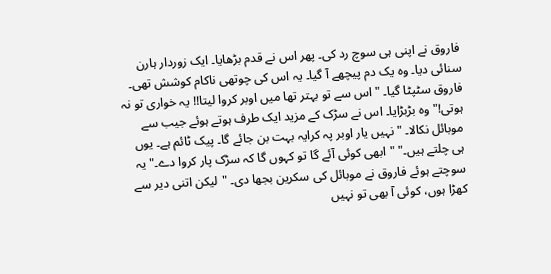فاروق نے اپنی ہی سوچ رد کی۔ پھر اس نے قدم بڑھایا۔ ایک زوردار ہارن سنائی دیا۔ وہ یک دم پیچھے آ گیا۔ یہ اس کی چوتھی ناکام کوشش تھی۔ فاروق سٹپٹا گیا۔ "اس سے تو بہتر تھا میں اوبر کروا لیتا!! یہ خواری تو نہ ہوتی!" وہ بڑبڑایا۔ اس نے سڑک کے مزید ایک طرف ہوتے ہوئے جیب سے موبائل نکالا۔ "نہیں یار اوبر پہ کرایہ بہت بن جائے گا۔ پیک ٹائم ہے۔ یوں ہی چلتے ہیں۔" "ابھی کوئی آئے گا تو کہوں گا کہ سڑک پار کروا دے۔" یہ سوچتے ہوئے فاروق نے موبائل کی سکرین بجھا دی۔ "لیکن اتنی دیر سے کھڑا ہوں، کوئی آ بھی تو نہیں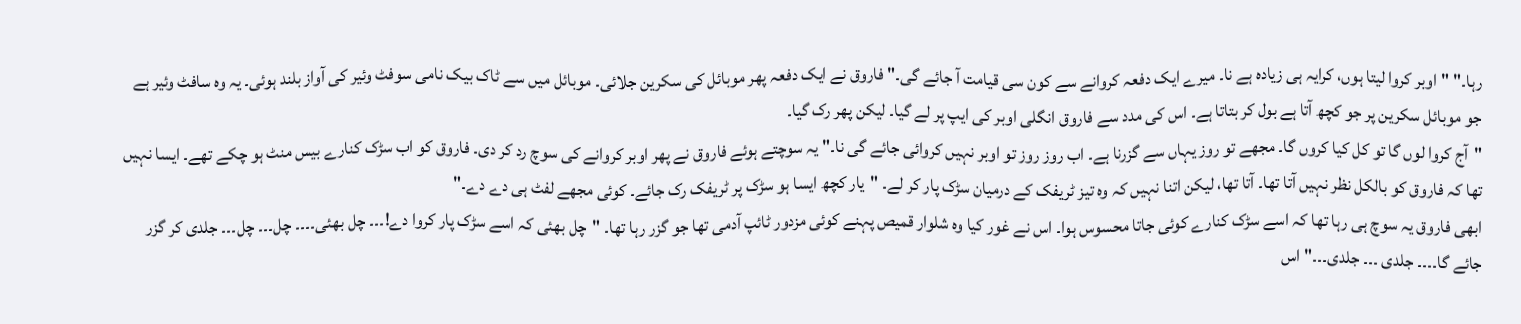رہا۔" "اوبر کروا لیتا ہوں، کرایہ ہی زیادہ ہے نا۔ میرے ایک دفعہ کروانے سے کون سی قیامت آ جائے گی۔" فاروق نے ایک دفعہ پھر موبائل کی سکرین جلائی۔ موبائل میں سے ٹاک بیک نامی سوفٹ وئیر کی آواز بلند ہوئی۔ یہ وہ سافٹ وئیر ہے جو موبائل سکرین پر جو کچھ آتا ہے بول کر بتاتا ہے۔ اس کی مدد سے فاروق انگلی اوبر کی ایپ پر لے گیا۔ لیکن پھر رک گیا۔
"آج کروا لوں گا تو کل کیا کروں گا۔ مجھے تو روز یہاں سے گزرنا ہے۔ اب روز روز تو اوبر نہیں کروائی جائے گی نا۔" یہ سوچتے ہوئے فاروق نے پھر اوبر کروانے کی سوچ رد کر دی۔ فاروق کو اب سڑک کنارے بیس منٹ ہو چکے تھے۔ ایسا نہیں تھا کہ فاروق کو بالکل نظر نہیں آتا تھا۔ آتا تھا، لیکن اتنا نہیں کہ وہ تیز ٹریفک کے درمیان سڑک پار کر لے۔ "یار کچھ ایسا ہو سڑک پر ٹریفک رک جائے۔ کوئی مجھے لفٹ ہی دے دے۔"
ابھی فاروق یہ سوچ ہی رہا تھا کہ اسے سڑک کنارے کوئی جاتا محسوس ہوا۔ اس نے غور کیا وہ شلوار قمیص پہنے کوئی مزدور ٹائپ آدمی تھا جو گزر رہا تھا۔ "چل بھئی کہ اسے سڑک پار کروا دے!۔۔۔ چل بھئی۔۔۔۔ چل۔۔۔ چل۔۔۔ جلدی کر گزر جائے گا۔۔۔۔ جلدی ۔۔۔ جلدی۔۔۔" اس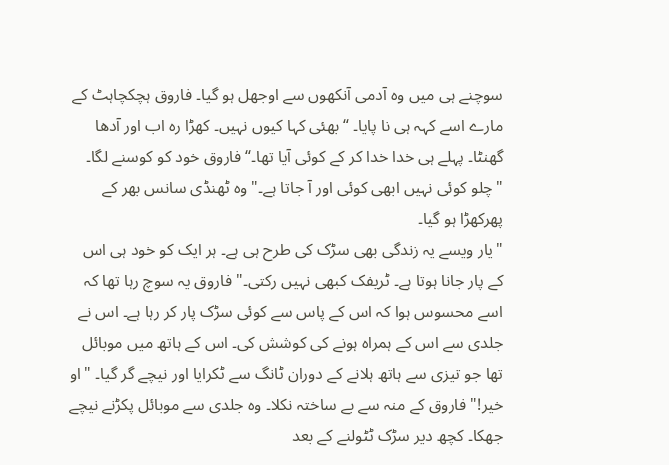سوچنے ہی میں وہ آدمی آنکھوں سے اوجھل ہو گیا۔ فاروق ہچکچاہٹ کے مارے اسے کہہ ہی نا پایا۔ “بھئی کہا کیوں نہیں۔ کھڑا رہ اب اور آدھا گھنٹا۔ پہلے ہی خدا خدا کر کے کوئی آیا تھا۔‘‘ فاروق خود کو کوسنے لگا۔ "چلو کوئی نہیں ابھی کوئی اور آ جاتا ہے۔" وہ ٹھنڈی سانس بھر کے پھرکھڑا ہو گیا۔
"یار ویسے یہ زندگی بھی سڑک کی طرح ہی ہے۔ ہر ایک کو خود ہی اس کے پار جانا ہوتا ہے۔ ٹریفک کبھی نہیں رکتی۔" فاروق یہ سوچ رہا تھا کہ اسے محسوس ہوا کہ اس کے پاس سے کوئی سڑک پار کر رہا ہے۔ اس نے جلدی سے اس کے ہمراہ ہونے کی کوشش کی۔ اس کے ہاتھ میں موبائل تھا جو تیزی سے ہاتھ ہلانے کے دوران ٹانگ سے ٹکرایا اور نیچے گر گیا۔ "او خیر!" فاروق کے منہ سے بے ساختہ نکلا۔ وہ جلدی سے موبائل پکڑنے نیچے جھکا۔ کچھ دیر سڑک ٹٹولنے کے بعد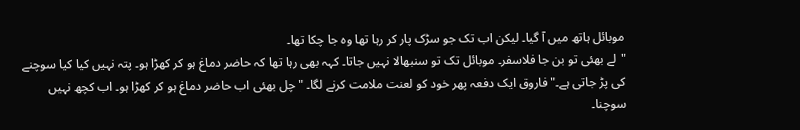موبائل ہاتھ میں آ گیا۔ لیکن اب تک جو سڑک پار کر رہا تھا وہ جا چکا تھا۔
"لے بھئی تو بن جا فلاسفر۔ موبائل تک تو سنبھالا نہیں جاتا۔ کہہ بھی رہا تھا کہ حاضر دماغ ہو کر کھڑا ہو۔ پتہ نہیں کیا کیا سوچنے کی پڑ جاتی ہے۔" فاروق ایک دفعہ پھر خود کو لعنت ملامت کرنے لگا۔ "چل بھئی اب حاضر دماغ ہو کر کھڑا ہو۔ اب کچھ نہیں سوچنا۔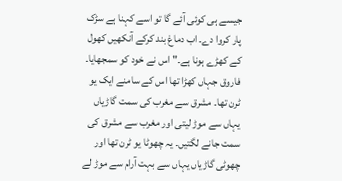جیسے ہی کوئی آئے گا تو اسے کہنا ہے سڑک پار کروا دے۔ اب دماغ بند کرکے آنکھیں کھول کے کھڑے ہونا ہے۔" اس نے خود کو سمجھایا۔
فاروق جہاں کھڑا تھا اس کے سامنے ایک یو ٹرن تھا۔ مشرق سے مغرب کی سمت گاڑیاں یہاں سے موڑ لیتی اور مغرب سے مشرق کی سمت جانے لگتیں۔ یہ چھوٹا یو ٹرن تھا اور چھوٹی گاڑیاں یہاں سے بہت آرام سے موڑ لے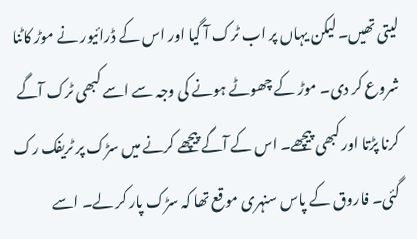لیتی تھیں۔ لیکن یہاں پر اب ٹرک آ گیا اور اس کے ڈرائیور نے موڑ کاٹنا شروع کر دی۔ موڑ کے چھوٹے ہونے کی وجہ سے اسے کبھی ٹرک آگے کرنا پڑتا اور کبھی پیچھے۔ اس کے آگے پیچھے کرنے میں سڑک پر ٹریفک رک گئی۔ فاروق کے پاس سنہری موقع تھا کہ سڑک پار کر لے۔ اسے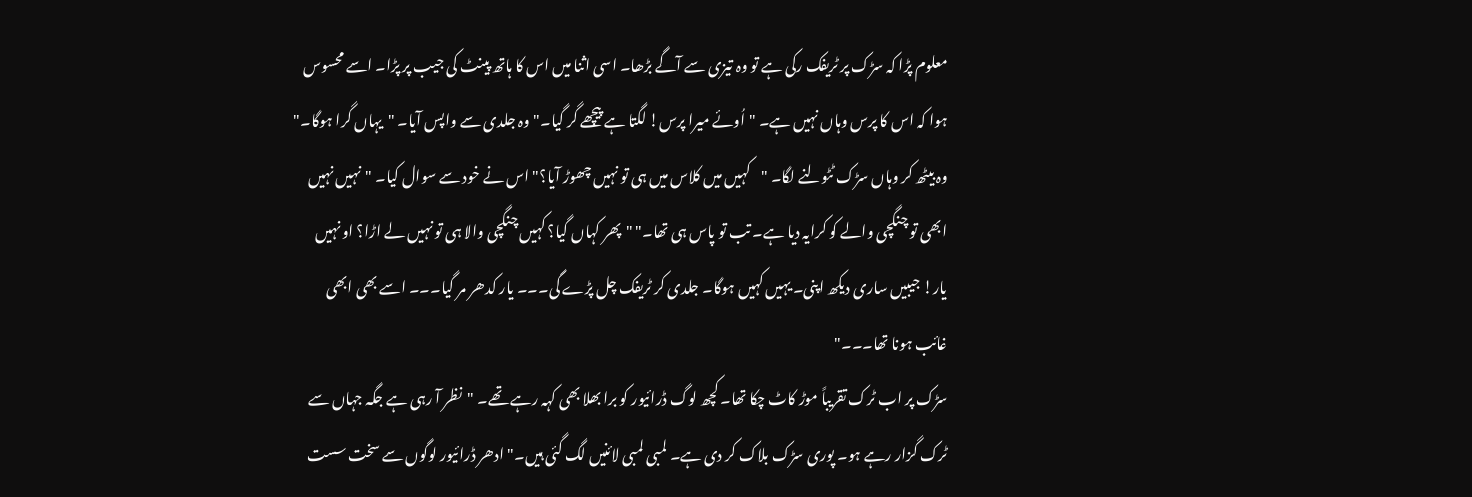معلوم پڑا کہ سڑک پر ٹریفک رکی ہے تو وہ تیزی سے آگے بڑھا۔ اسی اثنا میں اس کا ہاتھ پینٹ کی جیب پر پڑا۔ اسے محسوس ہوا کہ اس کا پرس وہاں نہیں ہے۔ "اُوئے میرا پرس! لگتا ہے پیچھے گر گیا۔" وہ جلدی سے واپس آیا۔ "یہاں گرا ہوگا۔" وہ بیٹھ کر وہاں سڑک ٹٹولنے لگا۔ "کہیں میں کلاس میں ہی تو نہیں چھوڑ آیا؟" اس نے خود سے سوال کیا۔ "نہیں نہیں ابھی تو چنگچی والے کو کرایہ دیا ہے۔ تب تو پاس ہی تھا۔" "پھر کہاں گیا؟ کہیں چنگچی والا ہی تو نہیں لے اڑا؟ او نہیں یار! جیبیں ساری دیکھ اپنی۔ یہیں کہیں ہوگا۔ جلدی کر ٹریفک چل پڑے گی۔۔۔ یار کدھر مر گیا۔۔۔ اسے بھی ابھی غائب ہونا تھا۔۔۔"
سڑک پر اب ٹرک تقریباً موڑ کاٹ چکا تھا۔ کچھ لوگ ڈرائیور کو برا بھلا بھی کہہ رہے تھے۔ "نظر آ رہی ہے جگہ جہاں سے ٹرک گزار رہے ہو۔ پوری سڑک بلاک کر دی ہے۔ لمبی لمبی لائنیں لگ گئی ہیں۔" ادھر ڈرائیور لوگوں سے سخت سست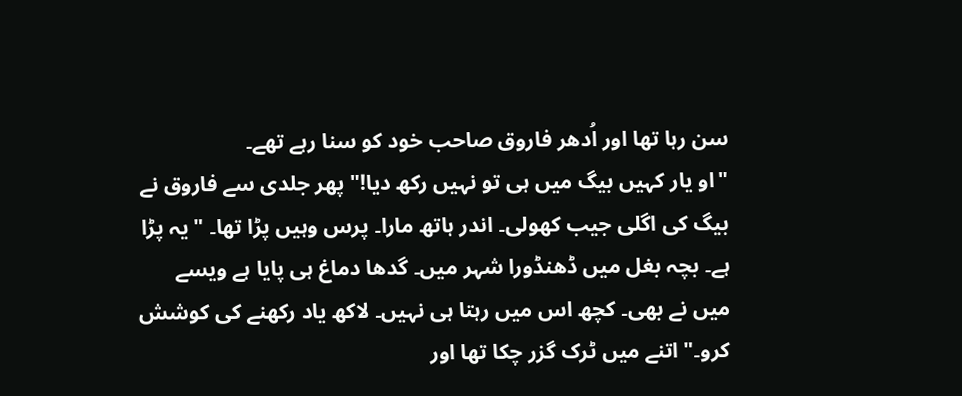سن رہا تھا اور اُدھر فاروق صاحب خود کو سنا رہے تھے۔
"او یار کہیں بیگ میں ہی تو نہیں رکھ دیا!" پھر جلدی سے فاروق نے بیگ کی اگلی جیب کھولی۔ اندر ہاتھ مارا۔ پرس وہیں پڑا تھا۔ "یہ پڑا ہے۔ بچہ بغل میں ڈھنڈورا شہر میں۔ گدھا دماغ ہی پایا ہے ویسے میں نے بھی۔ کچھ اس میں رہتا ہی نہیں۔ لاکھ یاد رکھنے کی کوشش کرو۔" اتنے میں ٹرک گزر چکا تھا اور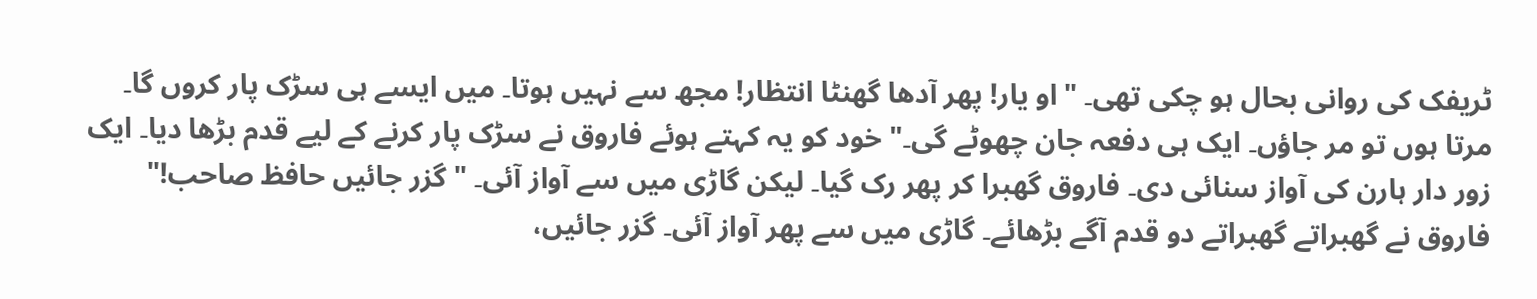ٹریفک کی روانی بحال ہو چکی تھی۔ "او یار! پھر آدھا گھنٹا انتظار! مجھ سے نہیں ہوتا۔ میں ایسے ہی سڑک پار کروں گا۔ مرتا ہوں تو مر جاؤں۔ ایک ہی دفعہ جان چھوٹے گی۔" خود کو یہ کہتے ہوئے فاروق نے سڑک پار کرنے کے لیے قدم بڑھا دیا۔ ایک زور دار ہارن کی آواز سنائی دی۔ فاروق گھبرا کر پھر رک گیا۔ لیکن گاڑی میں سے آواز آئی۔ "گزر جائیں حافظ صاحب!" فاروق نے گھبراتے گھبراتے دو قدم آگے بڑھائے۔ گاڑی میں سے پھر آواز آئی۔ گزر جائیں،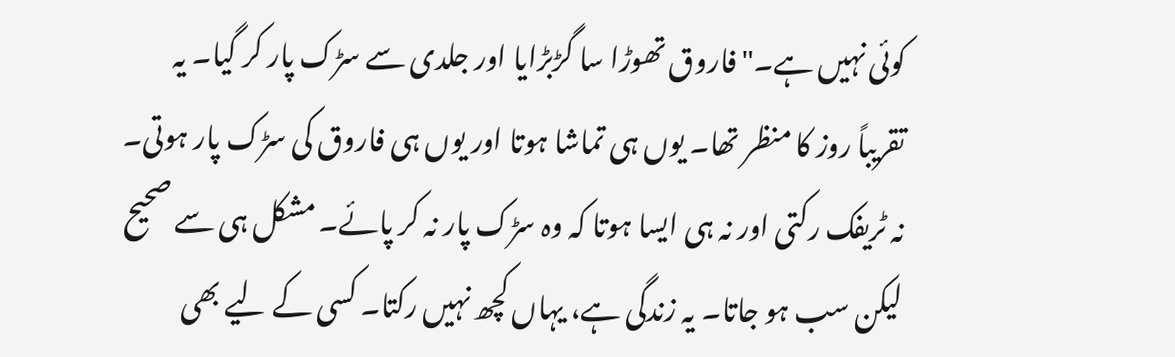کوئی نہیں ہے۔" فاروق تھوڑا سا گڑبڑایا اور جلدی سے سڑک پار کر گیا۔ یہ تقریباً روز کا منظر تھا۔ یوں ہی تماشا ہوتا اور یوں ہی فاروق کی سڑک پار ہوتی۔ نہ ٹریفک رکتی اور نہ ہی ایسا ہوتا کہ وہ سڑک پار نہ کر پائے۔ مشکل ہی سے صحیح لیکن سب ہو جاتا۔ یہ زندگی ہے، یہاں کچھ نہیں رکتا۔ کسی کے لیے بھی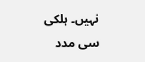نہیں۔ ہلکی سی مدد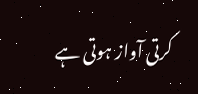کرتی آواز ہوتی ہے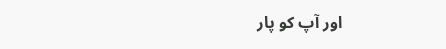اور آپ کو پار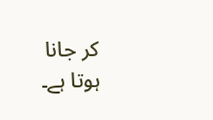کر جانا ہوتا ہے۔